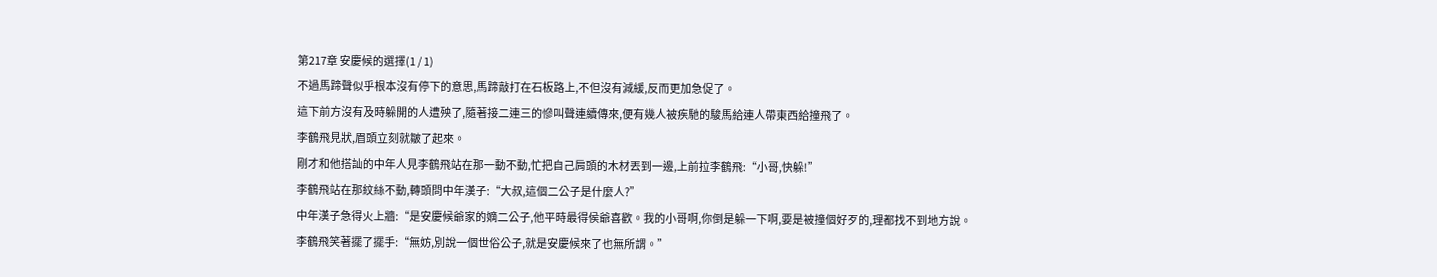第217章 安慶候的選擇(1 / 1)
不過馬蹄聲似乎根本沒有停下的意思,馬蹄敲打在石板路上,不但沒有減緩,反而更加急促了。
這下前方沒有及時躲開的人遭殃了,隨著接二連三的慘叫聲連續傳來,便有幾人被疾馳的駿馬給連人帶東西給撞飛了。
李鶴飛見狀,眉頭立刻就皺了起來。
剛才和他搭訕的中年人見李鶴飛站在那一動不動,忙把自己肩頭的木材丟到一邊,上前拉李鶴飛:“小哥,快躲!”
李鶴飛站在那紋絲不動,轉頭問中年漢子:“大叔,這個二公子是什麼人?”
中年漢子急得火上牆:“是安慶候爺家的嫡二公子,他平時最得侯爺喜歡。我的小哥啊,你倒是躲一下啊,要是被撞個好歹的,理都找不到地方說。
李鶴飛笑著擺了擺手:“無妨,別說一個世俗公子,就是安慶候來了也無所謂。”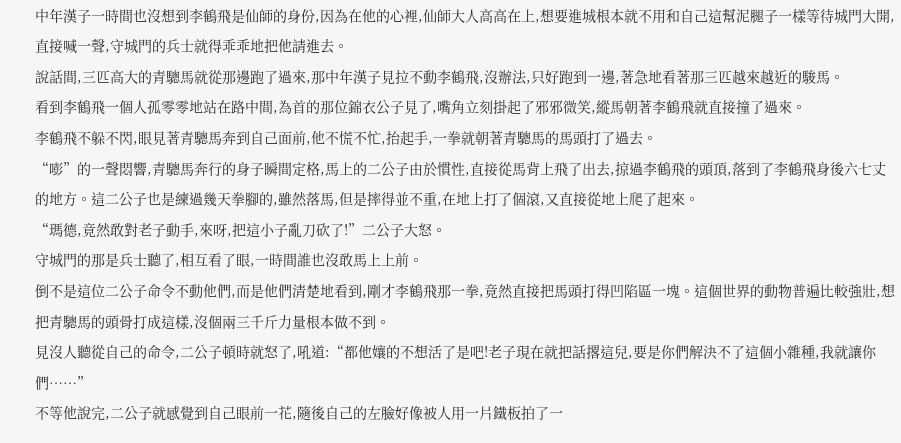中年漢子一時間也沒想到李鶴飛是仙師的身份,因為在他的心裡,仙師大人高高在上,想要進城根本就不用和自己這幫泥腿子一樣等待城門大開,直接喊一聲,守城門的兵士就得乖乖地把他請進去。
說話間,三匹高大的青驄馬就從那邊跑了過來,那中年漢子見拉不動李鶴飛,沒辦法,只好跑到一邊,著急地看著那三匹越來越近的駿馬。
看到李鶴飛一個人孤零零地站在路中間,為首的那位錦衣公子見了,嘴角立刻掛起了邪邪微笑,縱馬朝著李鶴飛就直接撞了過來。
李鶴飛不躲不閃,眼見著青驄馬奔到自己面前,他不慌不忙,抬起手,一拳就朝著青驄馬的馬頭打了過去。
“嘭”的一聲悶響,青驄馬奔行的身子瞬間定格,馬上的二公子由於慣性,直接從馬背上飛了出去,掠過李鶴飛的頭頂,落到了李鶴飛身後六七丈的地方。這二公子也是練過幾天拳腳的,雖然落馬,但是摔得並不重,在地上打了個滾,又直接從地上爬了起來。
“瑪德,竟然敢對老子動手,來呀,把這小子亂刀砍了!”二公子大怒。
守城門的那是兵士聽了,相互看了眼,一時間誰也沒敢馬上上前。
倒不是這位二公子命令不動他們,而是他們清楚地看到,剛才李鶴飛那一拳,竟然直接把馬頭打得凹陷區一塊。這個世界的動物普遍比較強壯,想把青驄馬的頭骨打成這樣,沒個兩三千斤力量根本做不到。
見沒人聽從自己的命令,二公子頓時就怒了,吼道:“都他孃的不想活了是吧!老子現在就把話撂這兒,要是你們解決不了這個小雜種,我就讓你們……”
不等他說完,二公子就感覺到自己眼前一花,隨後自己的左臉好像被人用一片鐵板拍了一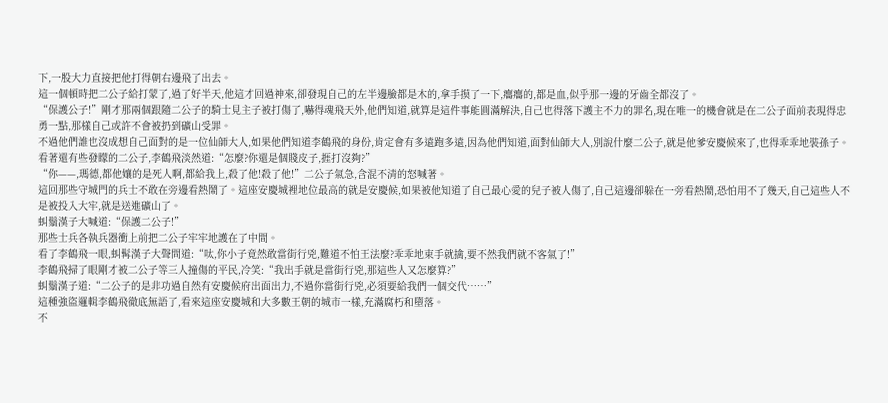下,一股大力直接把他打得朝右邊飛了出去。
這一個頓時把二公子給打蒙了,過了好半天,他這才回過神來,卻發現自己的左半邊臉都是木的,拿手摸了一下,癟癟的,都是血,似乎那一邊的牙齒全都沒了。
“保護公子!”剛才那兩個跟隨二公子的騎士見主子被打傷了,嚇得魂飛天外,他們知道,就算是這件事能圓滿解決,自己也得落下護主不力的罪名,現在唯一的機會就是在二公子面前表現得忠勇一點,那樣自己或許不會被扔到礦山受罪。
不過他們誰也沒成想自己面對的是一位仙師大人,如果他們知道李鶴飛的身份,肯定會有多遠跑多遠,因為他們知道,面對仙師大人,別說什麼二公子,就是他爹安慶候來了,也得乖乖地裝孫子。
看著還有些發矇的二公子,李鶴飛淡然道:“怎麼?你還是個賤皮子,捱打沒夠?”
“你——,瑪德,都他孃的是死人啊,都給我上,殺了他!殺了他!”二公子氣急,含混不清的怒喊著。
這回那些守城門的兵士不敢在旁邊看熱鬧了。這座安慶城裡地位最高的就是安慶候,如果被他知道了自己最心愛的兒子被人傷了,自己這邊卻躲在一旁看熱鬧,恐怕用不了幾天,自己這些人不是被投入大牢,就是送進礦山了。
虯鬚漢子大喊道:“保護二公子!”
那些士兵各執兵器衝上前把二公子牢牢地護在了中間。
看了李鶴飛一眼,虯髯漢子大聲問道:“呔,你小子竟然敢當街行兇,難道不怕王法麼?乖乖地束手就擒,要不然我們就不客氣了!”
李鶴飛掃了眼剛才被二公子等三人撞傷的平民,冷笑:“我出手就是當街行兇,那這些人又怎麼算?”
虯鬚漢子道:“二公子的是非功過自然有安慶候府出面出力,不過你當街行兇,必須要給我們一個交代……”
這種強盜邏輯李鶴飛徹底無語了,看來這座安慶城和大多數王朝的城市一樣,充滿腐朽和墮落。
不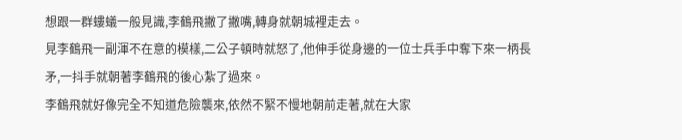想跟一群螻蟻一般見識,李鶴飛撇了撇嘴,轉身就朝城裡走去。
見李鶴飛一副渾不在意的模樣,二公子頓時就怒了,他伸手從身邊的一位士兵手中奪下來一柄長矛,一抖手就朝著李鶴飛的後心紮了過來。
李鶴飛就好像完全不知道危險襲來,依然不緊不慢地朝前走著,就在大家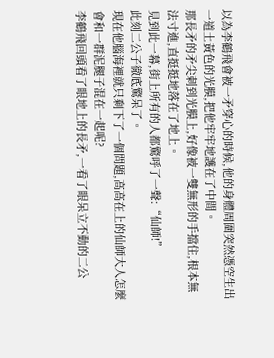以為李鶴飛會被一矛穿心的時候,他的身體周圍突然憑空生出一道土黃色的光膜,把他牢牢地護在了中間。
那長矛的矛尖刺到光膜上,好像被一雙無形的手擋住,根本無法寸進,直挺挺地落在了地上。
見到此一幕,街上所有的人都驚呼了一聲:“仙師!”
此刻二公子徹底驚呆了。
現在他腦海裡就只剩下了一個問題,高高在上的仙師大人怎麼會和一群泥腿子混在一起呢?
李鶴飛回頭看了眼地上的長矛,一看了眼呆立不動的二公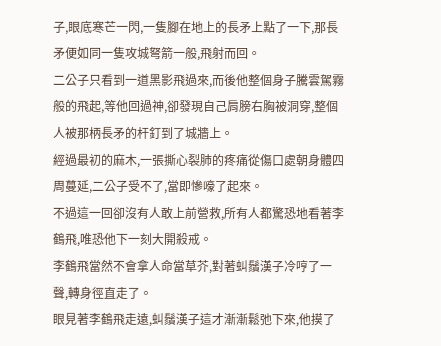子,眼底寒芒一閃,一隻腳在地上的長矛上點了一下,那長矛便如同一隻攻城弩箭一般,飛射而回。
二公子只看到一道黑影飛過來,而後他整個身子騰雲駕霧般的飛起,等他回過神,卻發現自己肩膀右胸被洞穿,整個人被那柄長矛的杆釘到了城牆上。
經過最初的麻木,一張撕心裂肺的疼痛從傷口處朝身體四周蔓延,二公子受不了,當即慘嚎了起來。
不過這一回卻沒有人敢上前營救,所有人都驚恐地看著李鶴飛,唯恐他下一刻大開殺戒。
李鶴飛當然不會拿人命當草芥,對著虯鬚漢子冷哼了一聲,轉身徑直走了。
眼見著李鶴飛走遠,虯鬚漢子這才漸漸鬆弛下來,他摸了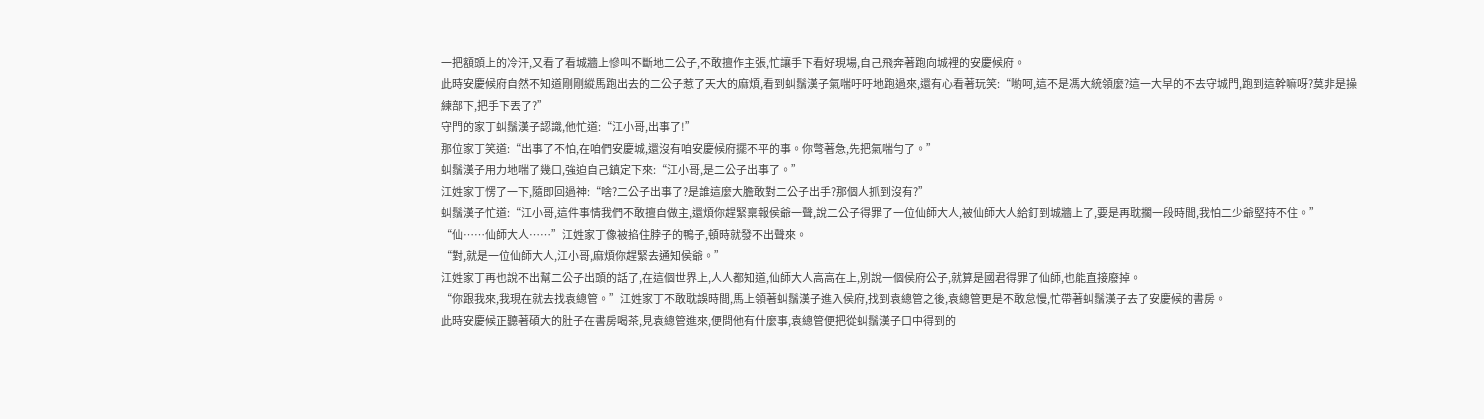一把額頭上的冷汗,又看了看城牆上慘叫不斷地二公子,不敢擅作主張,忙讓手下看好現場,自己飛奔著跑向城裡的安慶候府。
此時安慶候府自然不知道剛剛縱馬跑出去的二公子惹了天大的麻煩,看到虯鬚漢子氣喘吁吁地跑過來,還有心看著玩笑:“喲呵,這不是馮大統領麼?這一大早的不去守城門,跑到這幹嘛呀?莫非是操練部下,把手下丟了?”
守門的家丁虯鬚漢子認識,他忙道:“江小哥,出事了!”
那位家丁笑道:“出事了不怕,在咱們安慶城,還沒有咱安慶候府擺不平的事。你彆著急,先把氣喘勻了。”
虯鬚漢子用力地喘了幾口,強迫自己鎮定下來:“江小哥,是二公子出事了。”
江姓家丁愣了一下,隨即回過神:“啥?二公子出事了?是誰這麼大膽敢對二公子出手?那個人抓到沒有?”
虯鬚漢子忙道:“江小哥,這件事情我們不敢擅自做主,還煩你趕緊稟報侯爺一聲,說二公子得罪了一位仙師大人,被仙師大人給釘到城牆上了,要是再耽擱一段時間,我怕二少爺堅持不住。”
“仙……仙師大人……”江姓家丁像被掐住脖子的鴨子,頓時就發不出聲來。
“對,就是一位仙師大人,江小哥,麻煩你趕緊去通知侯爺。”
江姓家丁再也說不出幫二公子出頭的話了,在這個世界上,人人都知道,仙師大人高高在上,別說一個侯府公子,就算是國君得罪了仙師,也能直接廢掉。
“你跟我來,我現在就去找袁總管。”江姓家丁不敢耽誤時間,馬上領著虯鬚漢子進入侯府,找到袁總管之後,袁總管更是不敢怠慢,忙帶著虯鬚漢子去了安慶候的書房。
此時安慶候正聽著碩大的肚子在書房喝茶,見袁總管進來,便問他有什麼事,袁總管便把從虯鬚漢子口中得到的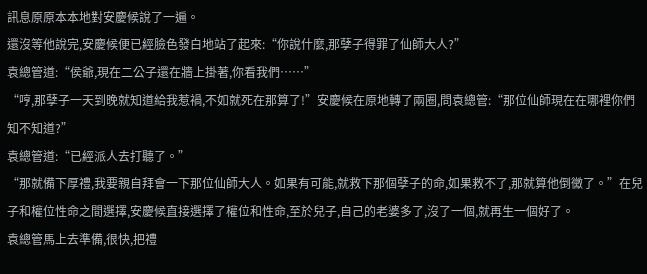訊息原原本本地對安慶候說了一遍。
還沒等他說完,安慶候便已經臉色發白地站了起來:“你說什麼,那孽子得罪了仙師大人?”
袁總管道:“侯爺,現在二公子還在牆上掛著,你看我們……”
“哼,那孽子一天到晚就知道給我惹禍,不如就死在那算了!”安慶候在原地轉了兩圈,問袁總管:“那位仙師現在在哪裡你們知不知道?”
袁總管道:“已經派人去打聽了。”
“那就備下厚禮,我要親自拜會一下那位仙師大人。如果有可能,就救下那個孽子的命,如果救不了,那就算他倒黴了。”在兒子和權位性命之間選擇,安慶候直接選擇了權位和性命,至於兒子,自己的老婆多了,沒了一個,就再生一個好了。
袁總管馬上去準備,很快,把禮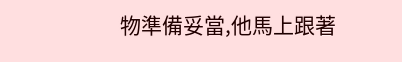物準備妥當,他馬上跟著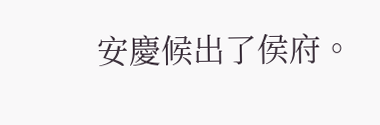安慶候出了侯府。